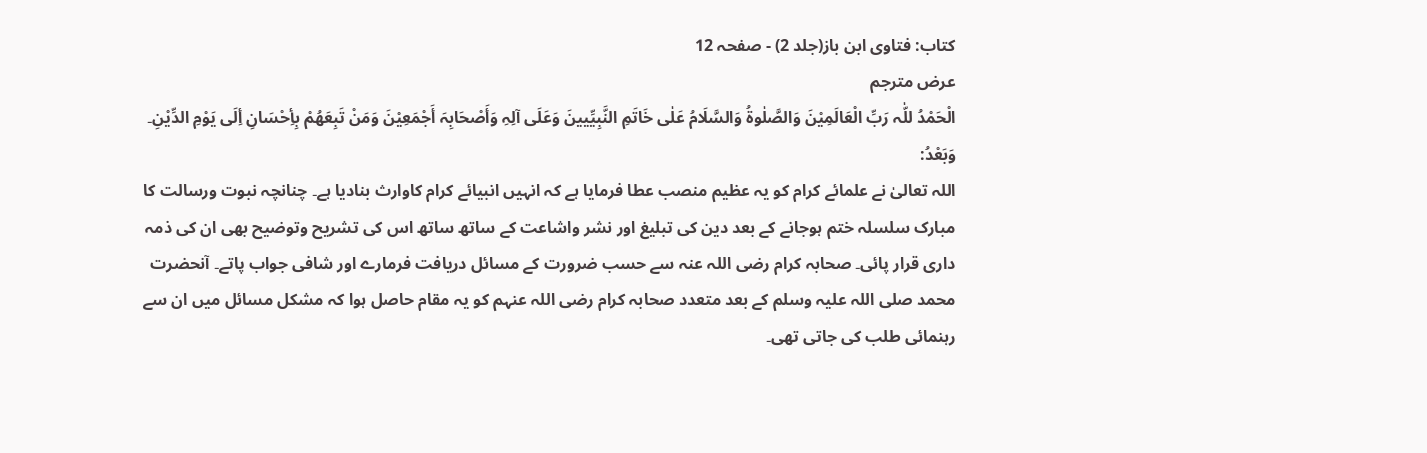کتاب: فتاوی ابن باز(جلد 2) - صفحہ 12
عرض مترجم
الْحَمْدُ للّٰہ رَبِّ الْعَالَمِیْنَ وَالصَّلٰوۃُ وَالسَّلَامُ عَلٰی خَاتَمِ النَّبِیِّیینَ وَعَلَی آلِہِ وَأَصْحَابِہَ أَجْمَعِیْنَ وَمَنْ تَبِعَھُمْ بِأِحْسَانِ أِلَی یَوْمِ الدِّیْنِ۔ وَبَعْدُ:
اللہ تعالیٰ نے علمائے کرام کو یہ عظیم منصب عطا فرمایا ہے کہ انہیں انبیائے کرام کاوارث بنادیا ہے۔ چنانچہ نبوت ورسالت کا مبارک سلسلہ ختم ہوجانے کے بعد دین کی تبلیغ اور نشر واشاعت کے ساتھ ساتھ اس کی تشریح وتوضیح بھی ان کی ذمہ داری قرار پائی۔ صحابہ کرام رضی اللہ عنہ سے حسب ضرورت کے مسائل دریافت فرمارے اور شافی جواب پاتے۔ آنحضرت محمد صلی اللہ علیہ وسلم کے بعد متعدد صحابہ کرام رضی اللہ عنہم کو یہ مقام حاصل ہوا کہ مشکل مسائل میں ان سے رہنمائی طلب کی جاتی تھی۔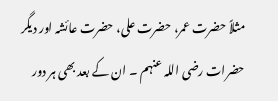مثلاً حضرت عمر، حضرت علی، حضرت عائشہ اور دیگر حضرات رضی اللہ عنہم ۔ ان کے بعد بھی ہر دور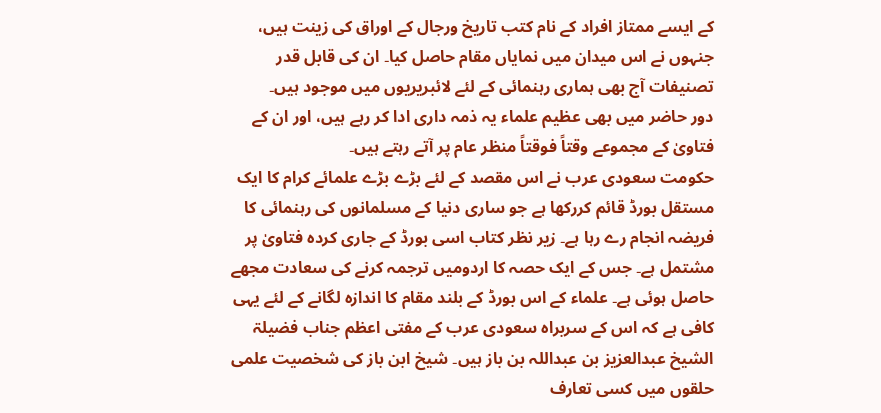کے ایسے ممتاز افراد کے نام کتب تاریخ ورجال کے اوراق کی زینت ہیں، جنہوں نے اس میدان میں نمایاں مقام حاصل کیا۔ ان کی قابل قدر تصنیفات آج بھی ہماری رہنمائی کے لئے لائبریریوں میں موجود ہیں۔
دور حاضر میں بھی عظیم علماء یہ ذمہ داری ادا کر رہے ہیں، اور ان کے فتاویٰ کے مجموعے وقتاً فوقتاً منظر عام پر آتے رہتے ہیں۔
حکومت سعودی عرب نے اس مقصد کے لئے بڑے بڑے علمائے کرام کا ایک مستقل بورڈ قائم کررکھا ہے جو ساری دنیا کے مسلمانوں کی رہنمائی کا فریضہ انجام رے رہا ہے۔ زیر نظر کتاب اسی بورڈ کے جاری کردہ فتاویٰ پر مشتمل ہے۔ جس کے ایک حصہ کا اردومیں ترجمہ کرنے کی سعادت مجھے حاصل ہوئی ہے۔ علماء کے اس بورڈ کے بلند مقام کا اندازہ لگانے کے لئے یہی کافی ہے کہ اس کے سربراہ سعودی عرب کے مفتی اعظم جناب فضیلۃ الشیخ عبدالعزیز بن عبداللہ بن باز ہیں۔ شیخ ابن باز کی شخصیت علمی حلقوں میں کسی تعارف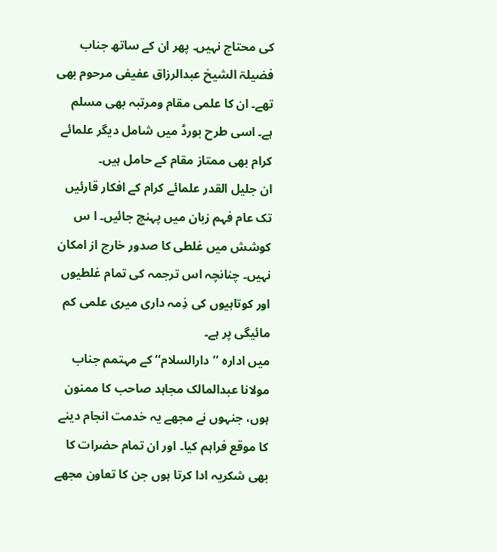کی محتاج نہیں۔ پھر ان کے ساتھ جناب فضیلۃ الشیخ عبدالرزاق عفیفی مرحوم بھی تھے۔ ان کا علمی مقام ومرتبہ بھی مسلم ہے۔ اسی طرح بورڈ میں شامل دیگر علمائے کرام بھی ممتاز مقام کے حامل ہیں۔
ان جلیل القدر علمائے کرام کے افکار قارئیں تک عام فہم زبان میں پہنچ جائیں۔ ا س کوشش میں غلطی کا صدور خارج از امکان نہیں۔ چنانچہ اس ترجمہ کی تمام غلطیوں اور کوتاہیوں کی ذِمہ داری میری علمی کم مائیگی پر ہے۔
میں ادارہ ’’دارالسلام‘‘ کے مہتمم جناب مولانا عبدالمالک مجاہد صاحب کا ممنون ہوں، جنہوں نے مجھے یہ خدمت انجام دینے کا موقع فراہم کیا۔ اور ان تمام حضرات کا بھی شکریہ ادا کرتا ہوں جن کا تعاون مجھے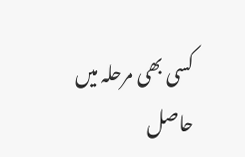کسی بھی مرحلہ میں حاصل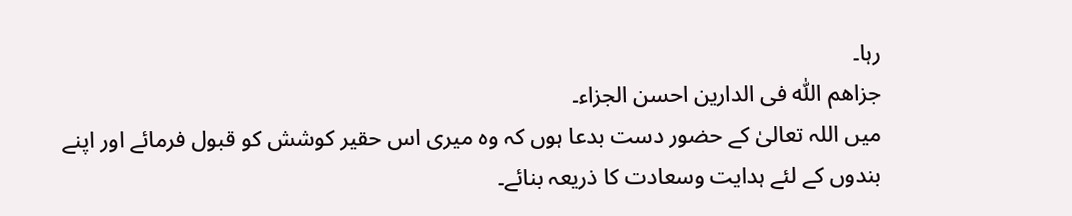رہا۔
جزاھم اللّٰه فی الدارین احسن الجزاء۔
میں اللہ تعالیٰ کے حضور دست بدعا ہوں کہ وہ میری اس حقیر کوشش کو قبول فرمائے اور اپنے بندوں کے لئے ہدایت وسعادت کا ذریعہ بنائے۔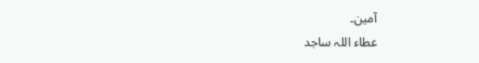آمین۔
عطاء اللہ ساجد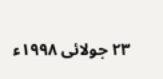۲۳ جولائی ۱۹۹۸ء